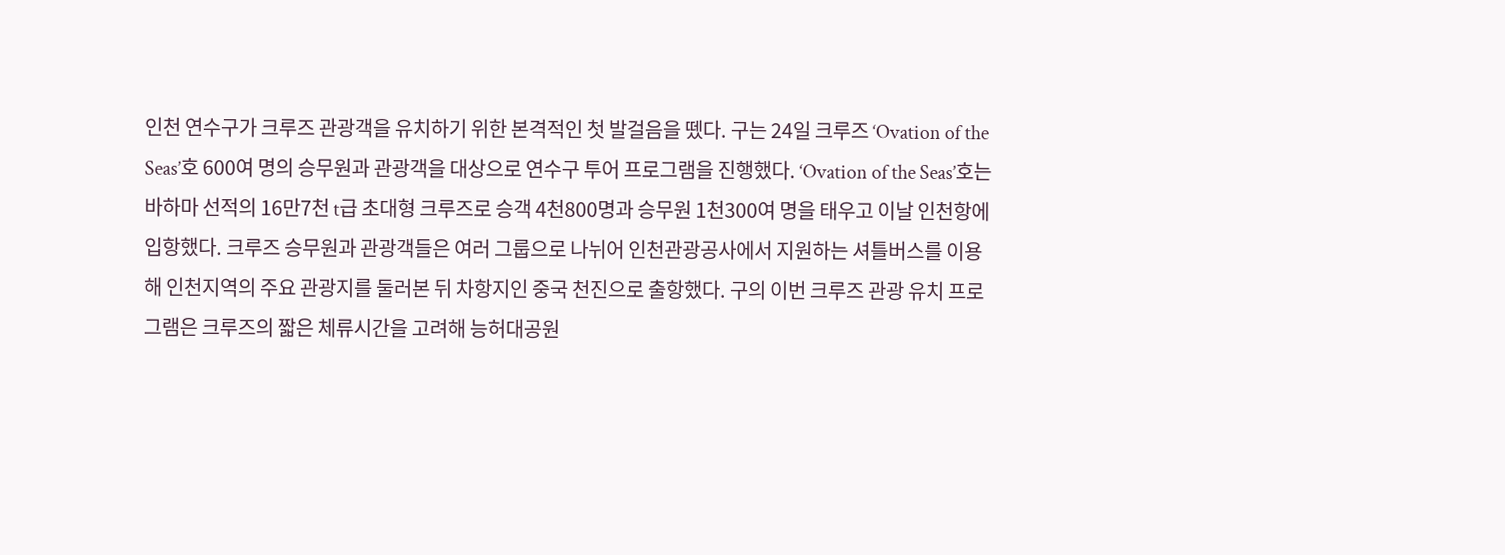인천 연수구가 크루즈 관광객을 유치하기 위한 본격적인 첫 발걸음을 뗐다. 구는 24일 크루즈 ‘Ovation of the Seas’호 600여 명의 승무원과 관광객을 대상으로 연수구 투어 프로그램을 진행했다. ‘Ovation of the Seas’호는 바하마 선적의 16만7천 t급 초대형 크루즈로 승객 4천800명과 승무원 1천300여 명을 태우고 이날 인천항에 입항했다. 크루즈 승무원과 관광객들은 여러 그룹으로 나뉘어 인천관광공사에서 지원하는 셔틀버스를 이용해 인천지역의 주요 관광지를 둘러본 뒤 차항지인 중국 천진으로 출항했다. 구의 이번 크루즈 관광 유치 프로그램은 크루즈의 짧은 체류시간을 고려해 능허대공원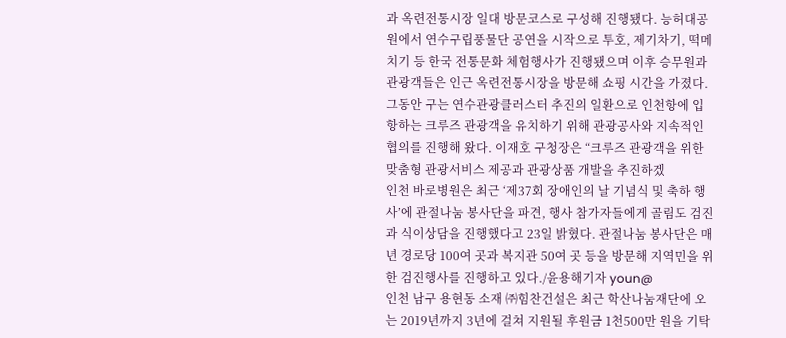과 옥련전통시장 일대 방문코스로 구성해 진행됐다. 능허대공원에서 연수구립풍물단 공연을 시작으로 투호, 제기차기, 떡메치기 등 한국 전통문화 체험행사가 진행됐으며 이후 승무원과 관광객들은 인근 옥련전통시장을 방문해 쇼핑 시간을 가졌다. 그동안 구는 연수관광클러스터 추진의 일환으로 인천항에 입항하는 크루즈 관광객을 유치하기 위해 관광공사와 지속적인 협의를 진행해 왔다. 이재호 구청장은 “크루즈 관광객을 위한 맞춤형 관광서비스 제공과 관광상품 개발을 추진하겠
인천 바로병원은 최근 ‘제37회 장애인의 날 기념식 및 축하 행사’에 관절나눔 봉사단을 파견, 행사 참가자들에게 골림도 검진과 식이상담을 진행했다고 23일 밝혔다. 관절나눔 봉사단은 매년 경로당 100여 곳과 복지관 50여 곳 등을 방문해 지역민을 위한 검진행사를 진행하고 있다./윤용해기자 youn@
인천 남구 용현동 소재 ㈜힘찬건설은 최근 학산나눔재단에 오는 2019년까지 3년에 걸쳐 지원될 후원금 1천500만 원을 기탁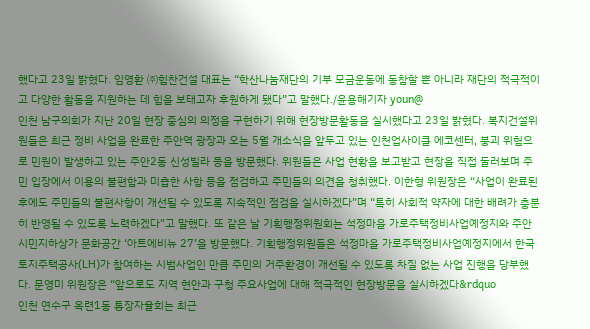했다고 23일 밝혔다. 임영환 ㈜힘찬건설 대표는 “학산나눔재단의 기부 모금운동에 동참할 뿐 아니라 재단의 적극적이고 다양한 활동을 지원하는 데 힘을 보태고자 후원하게 됐다”고 말했다./윤용해기자 youn@
인천 남구의회가 지난 20일 현장 중심의 의정을 구현하기 위해 현장방문활동을 실시했다고 23일 밝혔다. 복지건설위원들은 최근 정비 사업을 완료한 주안역 광장과 오는 5월 개소식을 앞두고 있는 인천업사이클 에코센터, 붕괴 위험으로 민원이 발생하고 있는 주안2동 신성빌라 등을 방문했다. 위원들은 사업 현황을 보고받고 현장을 직접 둘러보며 주민 입장에서 이용의 불편함과 미흡한 사항 등을 점검하고 주민들의 의견을 청취했다. 이한형 위원장은 “사업이 완료된 후에도 주민들의 불편사항이 개선될 수 있도록 지속적인 점검을 실시하겠다”며 “특히 사회적 약자에 대한 배려가 충분히 반영될 수 있도록 노력하겠다”고 말했다. 또 같은 날 기획행정위원회는 석정마을 가로주택정비사업예정지와 주안시민지하상가 문화공간 ‘아트에비뉴 27’을 방문했다. 기획행정위원들은 석정마을 가로주택정비사업예정지에서 한국토지주택공사(LH)가 참여하는 시범사업인 만큼 주민의 거주환경이 개선될 수 있도록 차질 없는 사업 진행을 당부했다. 문영미 위원장은 “앞으로도 지역 현안과 구청 주요사업에 대해 적극적인 현장방문을 실시하겠다&rdquo
인천 연수구 옥련1동 통장자율회는 최근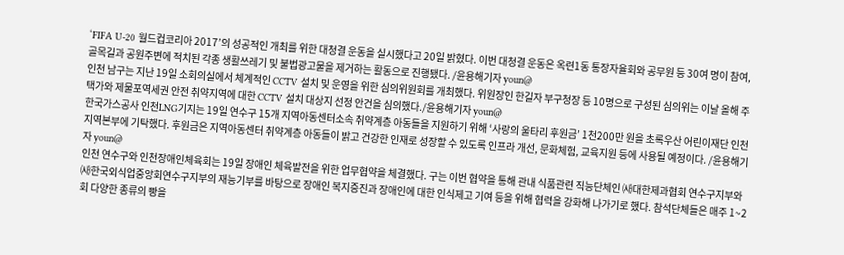‘FIFA U-20 월드컵코리아 2017’의 성공적인 개최를 위한 대청결 운동을 실시했다고 20일 밝혔다. 이번 대청결 운동은 옥련1동 통장자율회와 공무원 등 30여 명이 참여, 골목길과 공원주변에 적치된 각종 생활쓰레기 및 불법광고물을 제거하는 활동으로 진행됐다. /윤용해기자 youn@
인천 남구는 지난 19일 소회의실에서 체계적인 CCTV 설치 및 운영을 위한 심의위원회를 개최했다. 위원장인 한길자 부구청장 등 10명으로 구성된 심의위는 이날 올해 주택가와 제물포역세권 안전 취약지역에 대한 CCTV 설치 대상지 선정 안건을 심의했다./윤용해기자 youn@
한국가스공사 인천LNG기지는 19일 연수구 15개 지역아동센터소속 취약계층 아동들을 지원하기 위해 ‘사랑의 울타리 후원금’ 1천200만 원을 초록우산 어린이재단 인천지역본부에 기탁했다. 후원금은 지역아동센터 취약계층 아동들이 밝고 건강한 인재로 성장할 수 있도록 인프라 개선, 문화체험, 교육지원 등에 사용될 예정이다. /윤용해기자 youn@
인천 연수구와 인천장애인체육회는 19일 장애인 체육발전을 위한 업무협약을 체결했다. 구는 이번 협약을 통해 관내 식품관련 직능단체인 ㈔대한제과협회 연수구지부와 ㈔한국외식업중앙회연수구지부의 재능기부를 바탕으로 장애인 복지증진과 장애인에 대한 인식제고 기여 등을 위해 협력을 강화해 나가기로 했다. 참석단체들은 매주 1~2회 다양한 종류의 빵을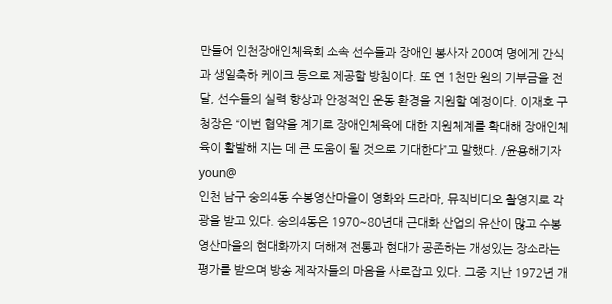만들어 인천장애인체육회 소속 선수들과 장애인 봉사자 200여 명에게 간식과 생일축하 케이크 등으로 제공할 방침이다. 또 연 1천만 원의 기부금을 전달, 선수들의 실력 향상과 안정적인 운동 환경을 지원할 예정이다. 이재호 구청장은 “이번 협약을 계기로 장애인체육에 대한 지원체계를 확대해 장애인체육이 활발해 지는 데 큰 도움이 될 것으로 기대한다”고 말했다. /윤용해기자 youn@
인천 남구 숭의4동 수봉영산마을이 영화와 드라마, 뮤직비디오 촬영지로 각광을 받고 있다. 숭의4동은 1970~80년대 근대화 산업의 유산이 많고 수봉영산마을의 현대화까지 더해져 전통과 현대가 공존하는 개성있는 장소라는 평가를 받으며 방송 제작자들의 마음을 사로잡고 있다. 그중 지난 1972년 개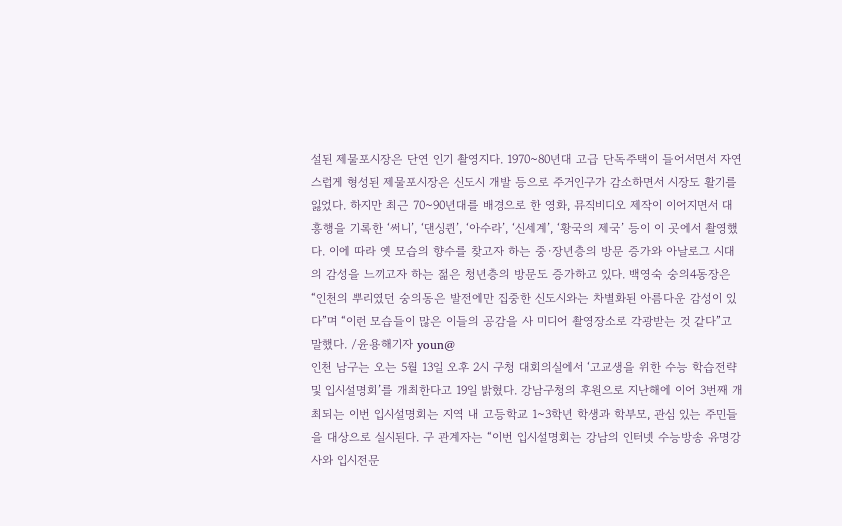설된 제물포시장은 단연 인기 촬영지다. 1970~80년대 고급 단독주택이 들어서면서 자연스럽게 형성된 제물포시장은 신도시 개발 등으로 주거인구가 감소하면서 시장도 활기를 잃었다. 하지만 최근 70~90년대를 배경으로 한 영화, 뮤직비디오 제작이 이어지면서 대흥행을 기록한 ‘써니’, ‘댄싱퀸’, ‘아수라’, ‘신세계’, ‘황국의 제국’ 등이 이 곳에서 촬영했다. 이에 따라 옛 모습의 향수를 찾고자 하는 중·장년층의 방문 증가와 아날로그 시대의 감성을 느끼고자 하는 젊은 청년층의 방문도 증가하고 있다. 백영숙 숭의4동장은 “인천의 뿌리였던 숭의동은 발전에만 집중한 신도시와는 차별화된 아름다운 감성이 있다”며 “이런 모습들이 많은 이들의 공감을 사 미디어 촬영장소로 각광받는 것 같다”고 말했다. /윤용해기자 youn@
인천 남구는 오는 5월 13일 오후 2시 구청 대회의실에서 ‘고교생을 위한 수능 학습전략 및 입시설명회’를 개최한다고 19일 밝혔다. 강남구청의 후원으로 지난해에 이어 3번째 개최되는 이번 입시설명회는 지역 내 고등학교 1~3학년 학생과 학부모, 관심 있는 주민들을 대상으로 실시된다. 구 관계자는 “이번 입시설명회는 강남의 인터넷 수능방송 유명강사와 입시전문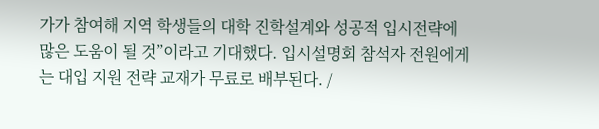가가 참여해 지역 학생들의 대학 진학설계와 성공적 입시전략에 많은 도움이 될 것”이라고 기대했다. 입시설명회 참석자 전원에게는 대입 지원 전략 교재가 무료로 배부된다. /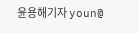윤용해기자 youn@